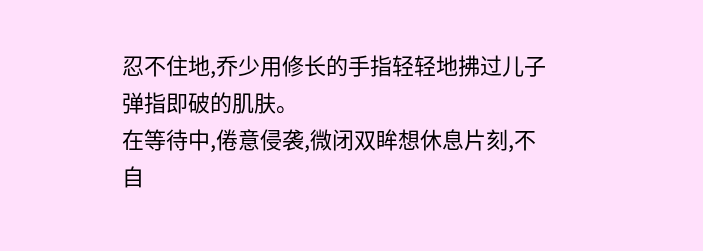忍不住地,乔少用修长的手指轻轻地拂过儿子弹指即破的肌肤。
在等待中,倦意侵袭,微闭双眸想休息片刻,不自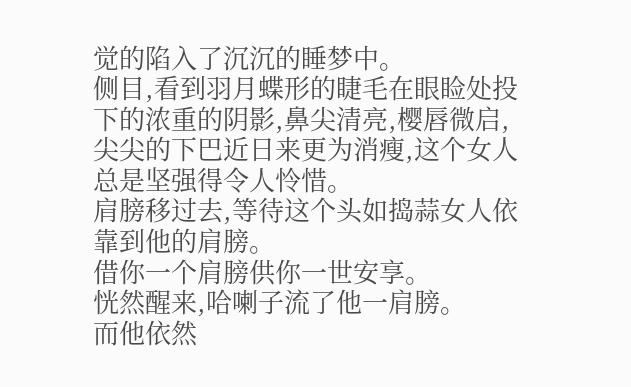觉的陷入了沉沉的睡梦中。
侧目,看到羽月蝶形的睫毛在眼睑处投下的浓重的阴影,鼻尖清亮,樱唇微启,尖尖的下巴近日来更为消瘦,这个女人总是坚强得令人怜惜。
肩膀移过去,等待这个头如捣蒜女人依靠到他的肩膀。
借你一个肩膀供你一世安享。
恍然醒来,哈喇子流了他一肩膀。
而他依然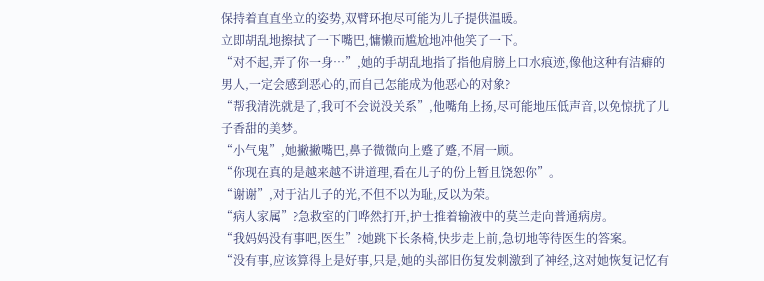保持着直直坐立的姿势,双臂环抱尽可能为儿子提供温暖。
立即胡乱地擦拭了一下嘴巴,慵懒而尴尬地冲他笑了一下。
“对不起,弄了你一身…”,她的手胡乱地指了指他肩膀上口水痕迹,像他这种有洁癖的男人,一定会感到恶心的,而自己怎能成为他恶心的对象?
“帮我清洗就是了,我可不会说没关系”,他嘴角上扬,尽可能地压低声音,以免惊扰了儿子香甜的美梦。
“小气鬼”,她撇撇嘴巴,鼻子微微向上蹙了蹙,不屑一顾。
“你现在真的是越来越不讲道理,看在儿子的份上暂且饶恕你”。
“谢谢”,对于沾儿子的光,不但不以为耻,反以为荣。
“病人家属”?急救室的门哗然打开,护士推着输液中的莫兰走向普通病房。
“我妈妈没有事吧,医生”?她跳下长条椅,快步走上前,急切地等待医生的答案。
“没有事,应该算得上是好事,只是,她的头部旧伤复发刺激到了神经,这对她恢复记忆有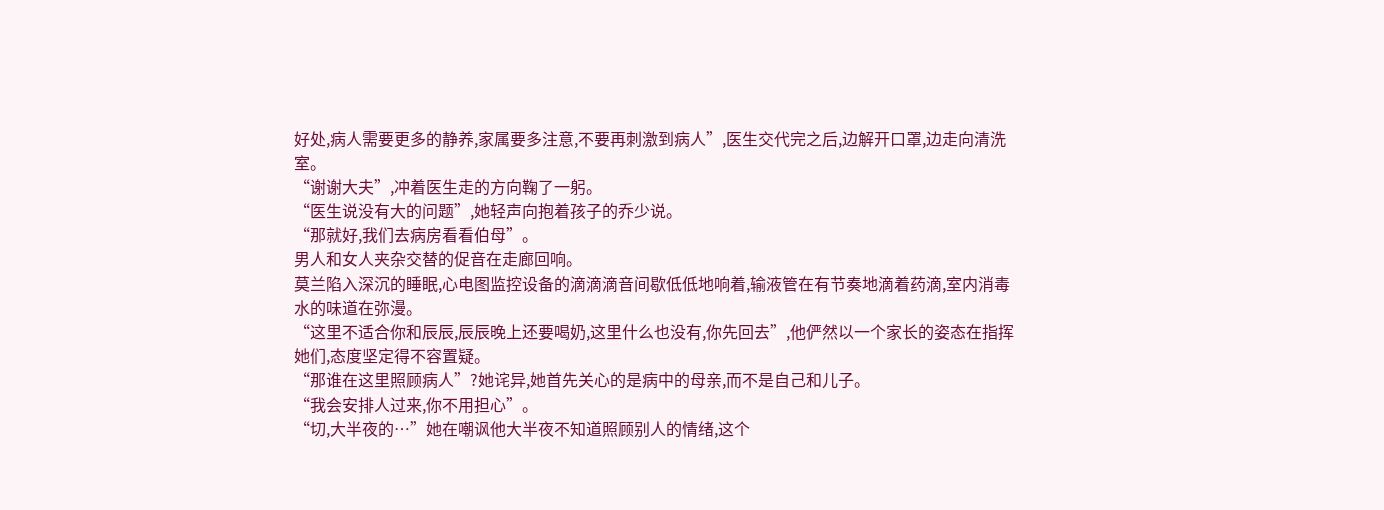好处,病人需要更多的静养,家属要多注意,不要再刺激到病人”,医生交代完之后,边解开口罩,边走向清洗室。
“谢谢大夫”,冲着医生走的方向鞠了一躬。
“医生说没有大的问题”,她轻声向抱着孩子的乔少说。
“那就好,我们去病房看看伯母”。
男人和女人夹杂交替的促音在走廊回响。
莫兰陷入深沉的睡眠,心电图监控设备的滴滴滴音间歇低低地响着,输液管在有节奏地滴着药滴,室内消毒水的味道在弥漫。
“这里不适合你和辰辰,辰辰晚上还要喝奶,这里什么也没有,你先回去”,他俨然以一个家长的姿态在指挥她们,态度坚定得不容置疑。
“那谁在这里照顾病人”?她诧异,她首先关心的是病中的母亲,而不是自己和儿子。
“我会安排人过来,你不用担心”。
“切,大半夜的…”她在嘲讽他大半夜不知道照顾别人的情绪,这个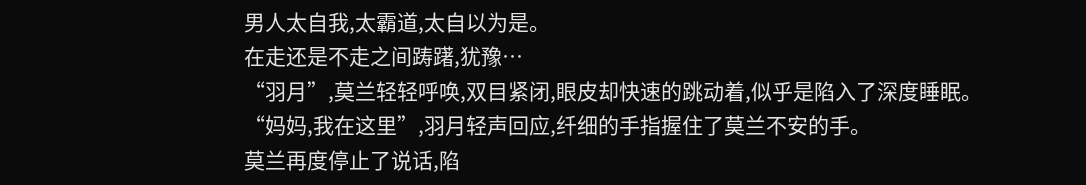男人太自我,太霸道,太自以为是。
在走还是不走之间踌躇,犹豫…
“羽月”,莫兰轻轻呼唤,双目紧闭,眼皮却快速的跳动着,似乎是陷入了深度睡眠。
“妈妈,我在这里”,羽月轻声回应,纤细的手指握住了莫兰不安的手。
莫兰再度停止了说话,陷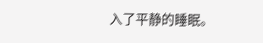入了平静的睡眠。